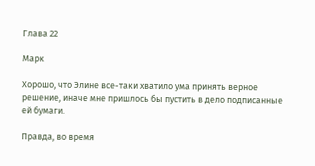Глава 22

Марк

Хорошо, что Элине все-таки хватило ума принять верное решение, иначе мне пришлось бы пустить в дело подписанные ей бумаги.

Правда, во время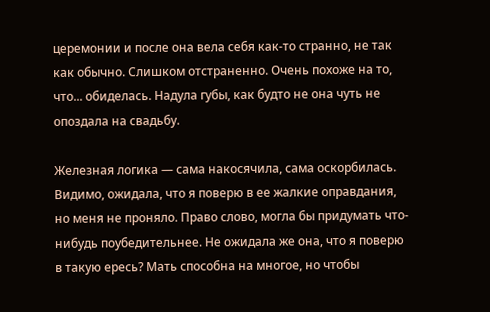церемонии и после она вела себя как-то странно, не так как обычно. Слишком отстраненно. Очень похоже на то, что... обиделась. Надула губы, как будто не она чуть не опоздала на свадьбу.

Железная логика — сама накосячила, сама оскорбилась. Видимо, ожидала, что я поверю в ее жалкие оправдания, но меня не проняло. Право слово, могла бы придумать что-нибудь поубедительнее. Не ожидала же она, что я поверю в такую ересь? Мать способна на многое, но чтобы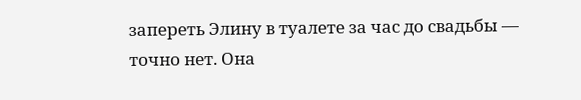запереть Элину в туалете за час до свадьбы — точно нет. Она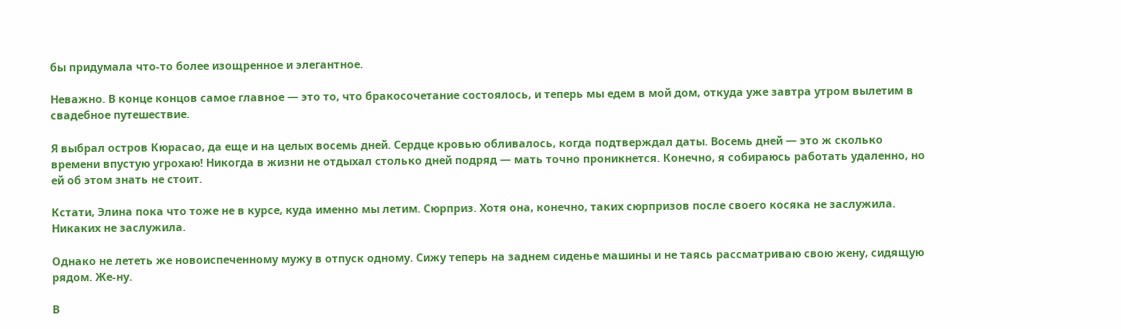бы придумала что-то более изощренное и элегантное.

Неважно. В конце концов самое главное — это то, что бракосочетание состоялось, и теперь мы едем в мой дом, откуда уже завтра утром вылетим в свадебное путешествие.

Я выбрал остров Кюрасао, да еще и на целых восемь дней. Сердце кровью обливалось, когда подтверждал даты. Восемь дней — это ж сколько времени впустую угрохаю! Никогда в жизни не отдыхал столько дней подряд — мать точно проникнется. Конечно, я собираюсь работать удаленно, но ей об этом знать не стоит.

Кстати, Элина пока что тоже не в курсе, куда именно мы летим. Сюрприз. Хотя она, конечно, таких сюрпризов после своего косяка не заслужила. Никаких не заслужила.

Однако не лететь же новоиспеченному мужу в отпуск одному. Сижу теперь на заднем сиденье машины и не таясь рассматриваю свою жену, сидящую рядом. Же-ну.

В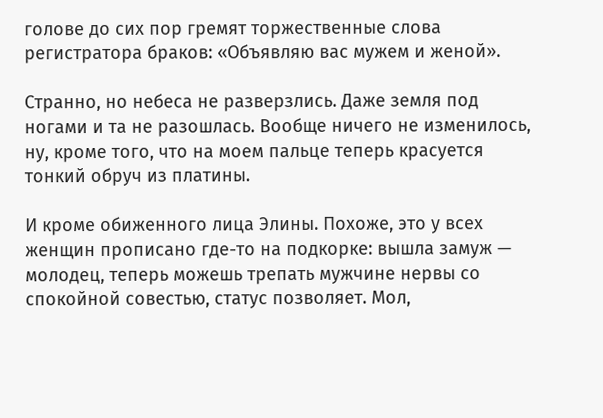голове до сих пор гремят торжественные слова регистратора браков: «Объявляю вас мужем и женой».

Странно, но небеса не разверзлись. Даже земля под ногами и та не разошлась. Вообще ничего не изменилось, ну, кроме того, что на моем пальце теперь красуется тонкий обруч из платины.

И кроме обиженного лица Элины. Похоже, это у всех женщин прописано где-то на подкорке: вышла замуж — молодец, теперь можешь трепать мужчине нервы со спокойной совестью, статус позволяет. Мол,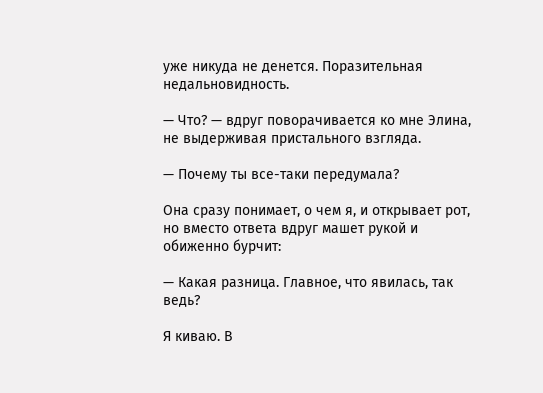уже никуда не денется. Поразительная недальновидность.

— Что? — вдруг поворачивается ко мне Элина, не выдерживая пристального взгляда.

— Почему ты все-таки передумала?

Она сразу понимает, о чем я, и открывает рот, но вместо ответа вдруг машет рукой и обиженно бурчит:

— Какая разница. Главное, что явилась, так ведь?

Я киваю. В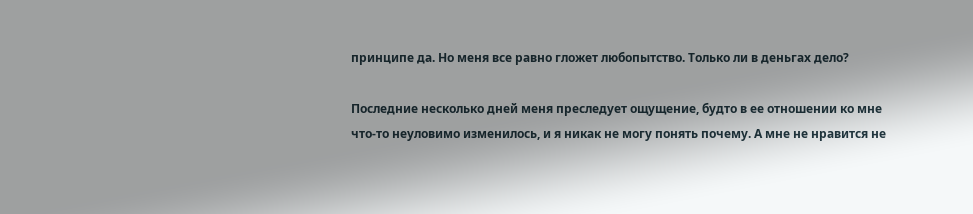принципе да. Но меня все равно гложет любопытство. Только ли в деньгах дело?

Последние несколько дней меня преследует ощущение, будто в ее отношении ко мне что-то неуловимо изменилось, и я никак не могу понять почему. А мне не нравится не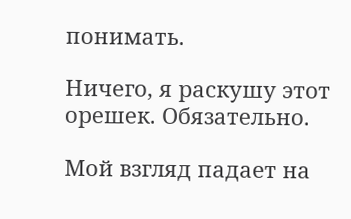понимать.

Ничего, я раскушу этот орешек. Обязательно.

Мой взгляд падает на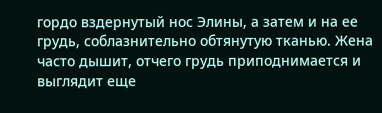гордо вздернутый нос Элины, а затем и на ее грудь, соблазнительно обтянутую тканью. Жена часто дышит, отчего грудь приподнимается и выглядит еще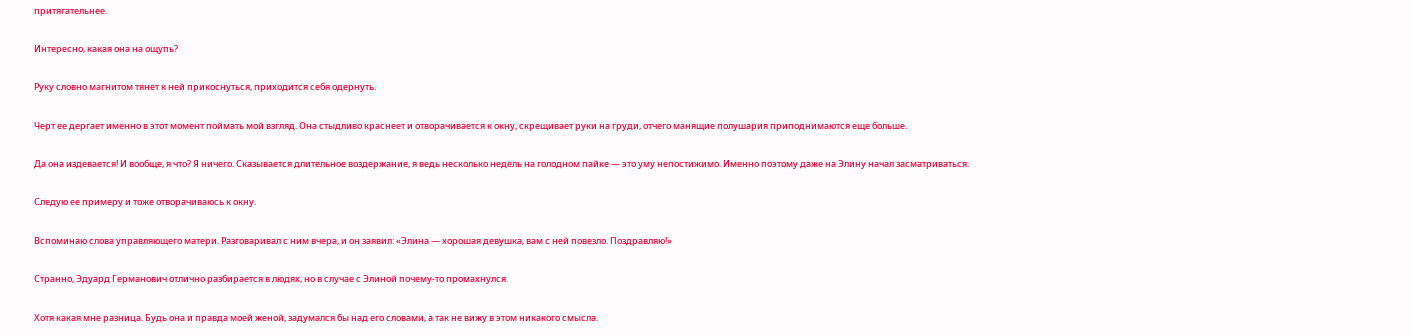притягательнее.

Интересно, какая она на ощупь?

Руку словно магнитом тянет к ней прикоснуться, приходится себя одернуть.

Черт ее дергает именно в этот момент поймать мой взгляд. Она стыдливо краснеет и отворачивается к окну, скрещивает руки на груди, отчего манящие полушария приподнимаются еще больше.

Да она издевается! И вообще, я что? Я ничего. Сказывается длительное воздержание, я ведь несколько недель на голодном пайке — это уму непостижимо. Именно поэтому даже на Элину начал засматриваться.

Следую ее примеру и тоже отворачиваюсь к окну.

Вспоминаю слова управляющего матери. Разговаривал с ним вчера, и он заявил: «Элина — хорошая девушка, вам с ней повезло. Поздравляю!»

Странно, Эдуард Германович отлично разбирается в людях, но в случае с Элиной почему-то промахнулся.

Хотя какая мне разница. Будь она и правда моей женой, задумался бы над его словами, а так не вижу в этом никакого смысла.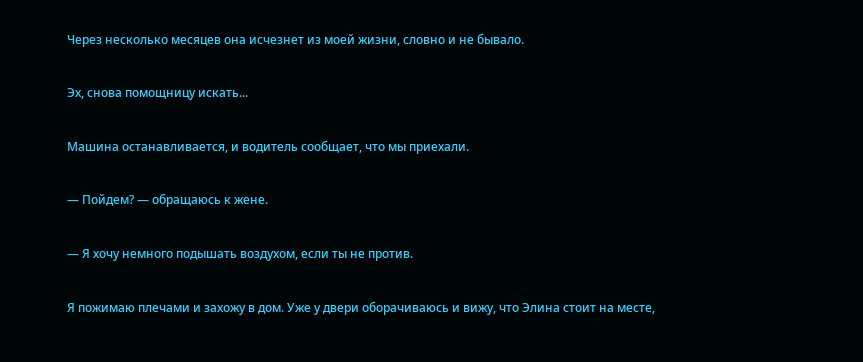Через несколько месяцев она исчезнет из моей жизни, словно и не бывало.

Эх, снова помощницу искать...

Машина останавливается, и водитель сообщает, что мы приехали.

— Пойдем? — обращаюсь к жене.

— Я хочу немного подышать воздухом, если ты не против.

Я пожимаю плечами и захожу в дом. Уже у двери оборачиваюсь и вижу, что Элина стоит на месте,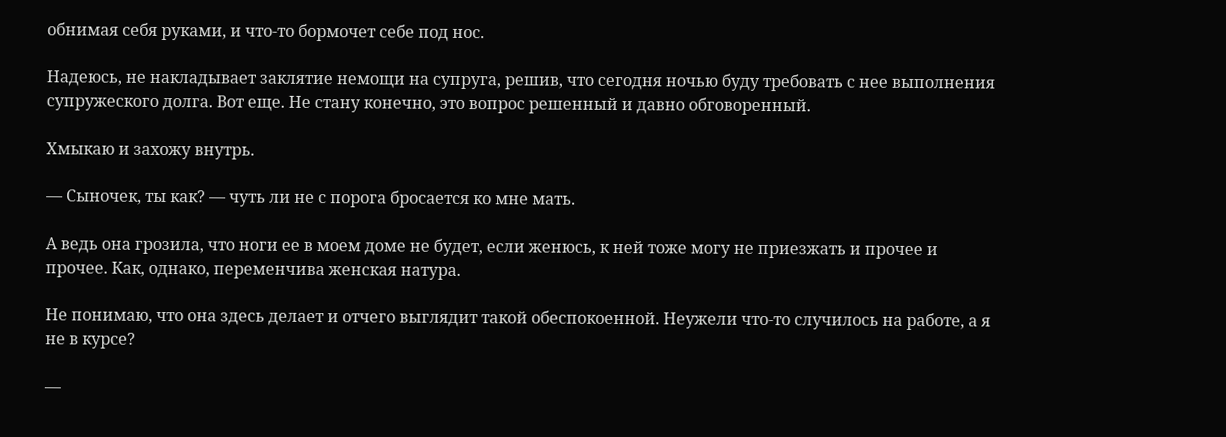обнимая себя руками, и что-то бормочет себе под нос.

Надеюсь, не накладывает заклятие немощи на супруга, решив, что сегодня ночью буду требовать с нее выполнения супружеского долга. Вот еще. Не стану конечно, это вопрос решенный и давно обговоренный.

Хмыкаю и захожу внутрь.

— Сыночек, ты как? — чуть ли не с порога бросается ко мне мать.

А ведь она грозила, что ноги ее в моем доме не будет, если женюсь, к ней тоже могу не приезжать и прочее и прочее. Как, однако, переменчива женская натура.

Не понимаю, что она здесь делает и отчего выглядит такой обеспокоенной. Неужели что-то случилось на работе, а я не в курсе?

—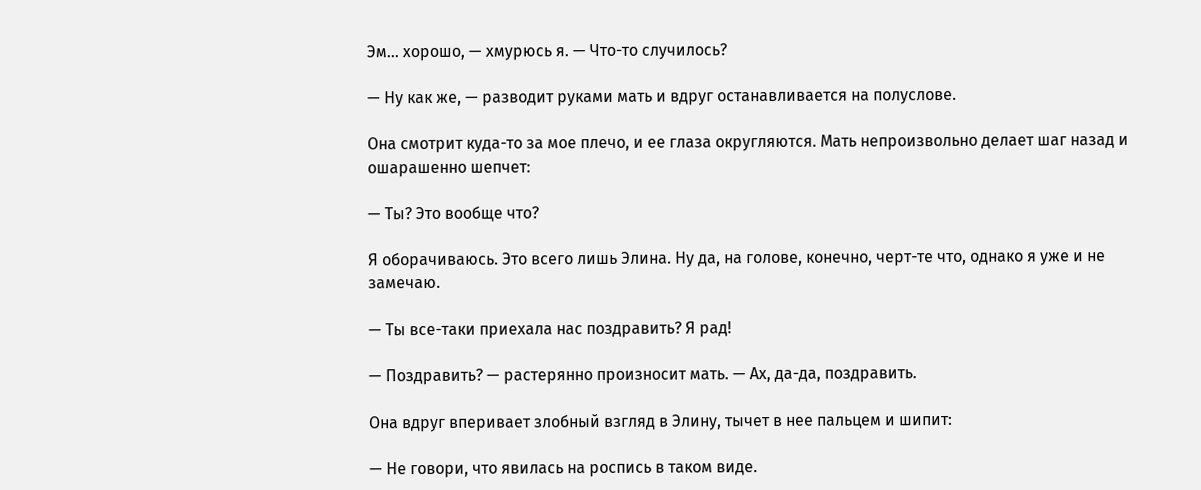Эм... хорошо, — хмурюсь я. — Что-то случилось?

— Ну как же, — разводит руками мать и вдруг останавливается на полуслове.

Она смотрит куда-то за мое плечо, и ее глаза округляются. Мать непроизвольно делает шаг назад и ошарашенно шепчет:

— Ты? Это вообще что?

Я оборачиваюсь. Это всего лишь Элина. Ну да, на голове, конечно, черт-те что, однако я уже и не замечаю.

— Ты все-таки приехала нас поздравить? Я рад!

— Поздравить? — растерянно произносит мать. — Ах, да-да, поздравить.

Она вдруг вперивает злобный взгляд в Элину, тычет в нее пальцем и шипит:

— Не говори, что явилась на роспись в таком виде.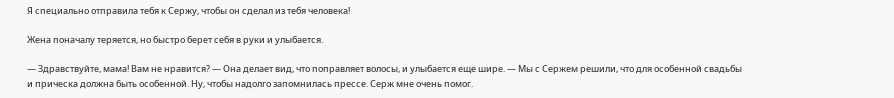Я специально отправила тебя к Сержу, чтобы он сделал из тебя человека!

Жена поначалу теряется, но быстро берет себя в руки и улыбается.

— Здравствуйте, мама! Вам не нравится? — Она делает вид, что поправляет волосы, и улыбается еще шире. — Мы с Сержем решили, что для особенной свадьбы и прическа должна быть особенной. Ну, чтобы надолго запомнилась прессе. Серж мне очень помог.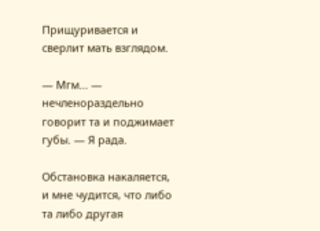Прищуривается и сверлит мать взглядом.

— Мгм... — нечленораздельно говорит та и поджимает губы. — Я рада.

Обстановка накаляется, и мне чудится, что либо та либо другая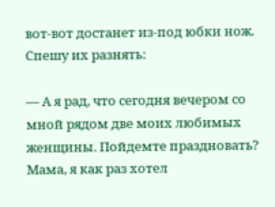вот-вот достанет из-под юбки нож. Спешу их разнять:

— А я рад, что сегодня вечером со мной рядом две моих любимых женщины. Пойдемте праздновать? Мама, я как раз хотел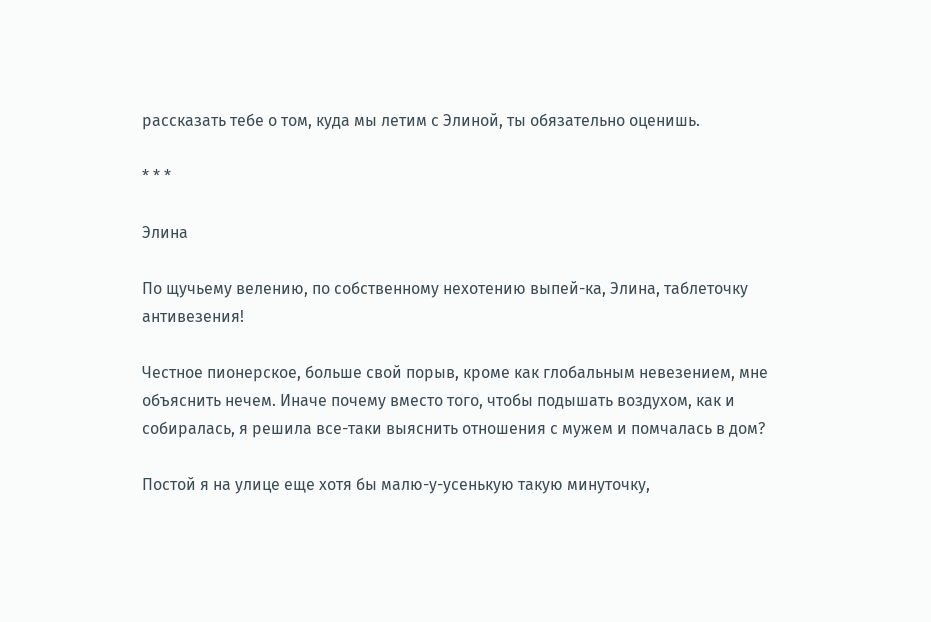рассказать тебе о том, куда мы летим с Элиной, ты обязательно оценишь.

* * *

Элина

По щучьему велению, по собственному нехотению выпей-ка, Элина, таблеточку антивезения!

Честное пионерское, больше свой порыв, кроме как глобальным невезением, мне объяснить нечем. Иначе почему вместо того, чтобы подышать воздухом, как и собиралась, я решила все-таки выяснить отношения с мужем и помчалась в дом?

Постой я на улице еще хотя бы малю-у-усенькую такую минуточку,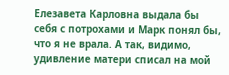Елезавета Карловна выдала бы себя с потрохами и Марк понял бы, что я не врала. А так, видимо, удивление матери списал на мой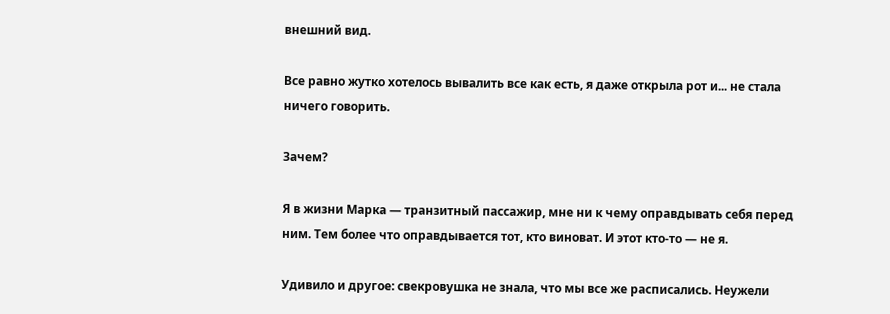внешний вид.

Все равно жутко хотелось вывалить все как есть, я даже открыла рот и... не стала ничего говорить.

Зачем?

Я в жизни Марка — транзитный пассажир, мне ни к чему оправдывать себя перед ним. Тем более что оправдывается тот, кто виноват. И этот кто-то — не я.

Удивило и другое: свекровушка не знала, что мы все же расписались. Неужели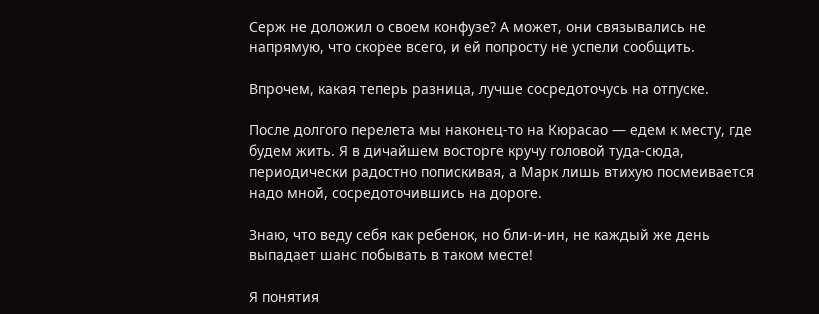Серж не доложил о своем конфузе? А может, они связывались не напрямую, что скорее всего, и ей попросту не успели сообщить.

Впрочем, какая теперь разница, лучше сосредоточусь на отпуске.

После долгого перелета мы наконец-то на Кюрасао — едем к месту, где будем жить. Я в дичайшем восторге кручу головой туда-сюда, периодически радостно попискивая, а Марк лишь втихую посмеивается надо мной, сосредоточившись на дороге.

Знаю, что веду себя как ребенок, но бли-и-ин, не каждый же день выпадает шанс побывать в таком месте!

Я понятия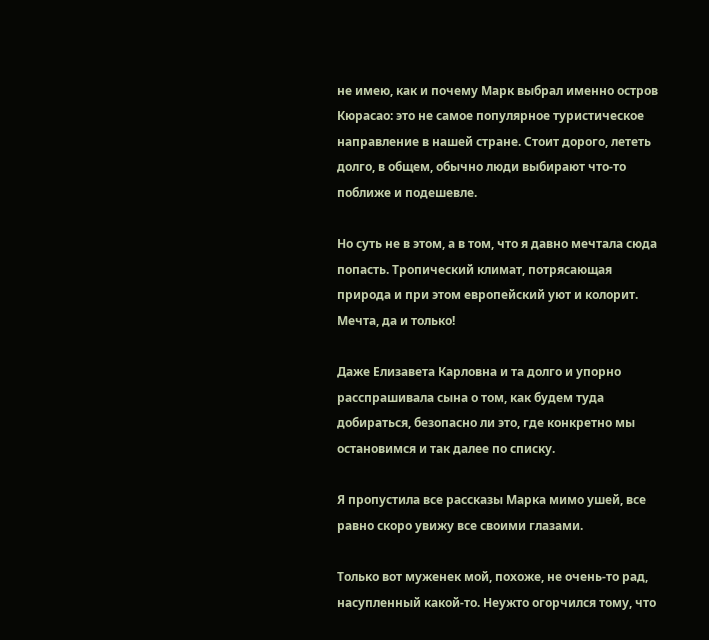не имею, как и почему Марк выбрал именно остров Кюрасао: это не самое популярное туристическое направление в нашей стране. Стоит дорого, лететь долго, в общем, обычно люди выбирают что-то поближе и подешевле.

Но суть не в этом, а в том, что я давно мечтала сюда попасть. Тропический климат, потрясающая природа и при этом европейский уют и колорит. Мечта, да и только!

Даже Елизавета Карловна и та долго и упорно расспрашивала сына о том, как будем туда добираться, безопасно ли это, где конкретно мы остановимся и так далее по списку.

Я пропустила все рассказы Марка мимо ушей, все равно скоро увижу все своими глазами.

Только вот муженек мой, похоже, не очень-то рад, насупленный какой-то. Неужто огорчился тому, что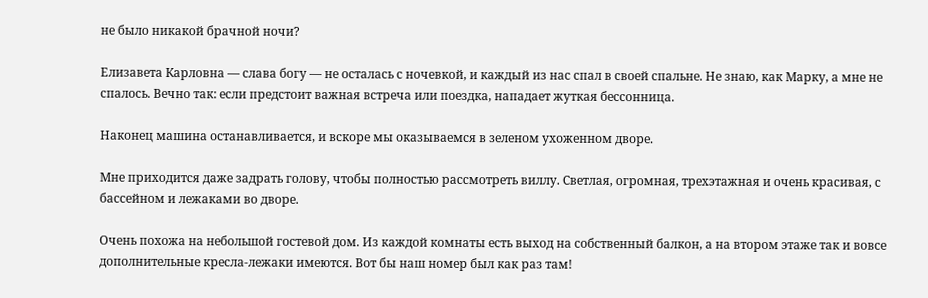не было никакой брачной ночи?

Елизавета Карловна — слава богу — не осталась с ночевкой, и каждый из нас спал в своей спальне. Не знаю, как Марку, а мне не спалось. Вечно так: если предстоит важная встреча или поездка, нападает жуткая бессонница.

Наконец машина останавливается, и вскоре мы оказываемся в зеленом ухоженном дворе.

Мне приходится даже задрать голову, чтобы полностью рассмотреть виллу. Светлая, огромная, трехэтажная и очень красивая, с бассейном и лежаками во дворе.

Очень похожа на небольшой гостевой дом. Из каждой комнаты есть выход на собственный балкон, а на втором этаже так и вовсе дополнительные кресла-лежаки имеются. Вот бы наш номер был как раз там!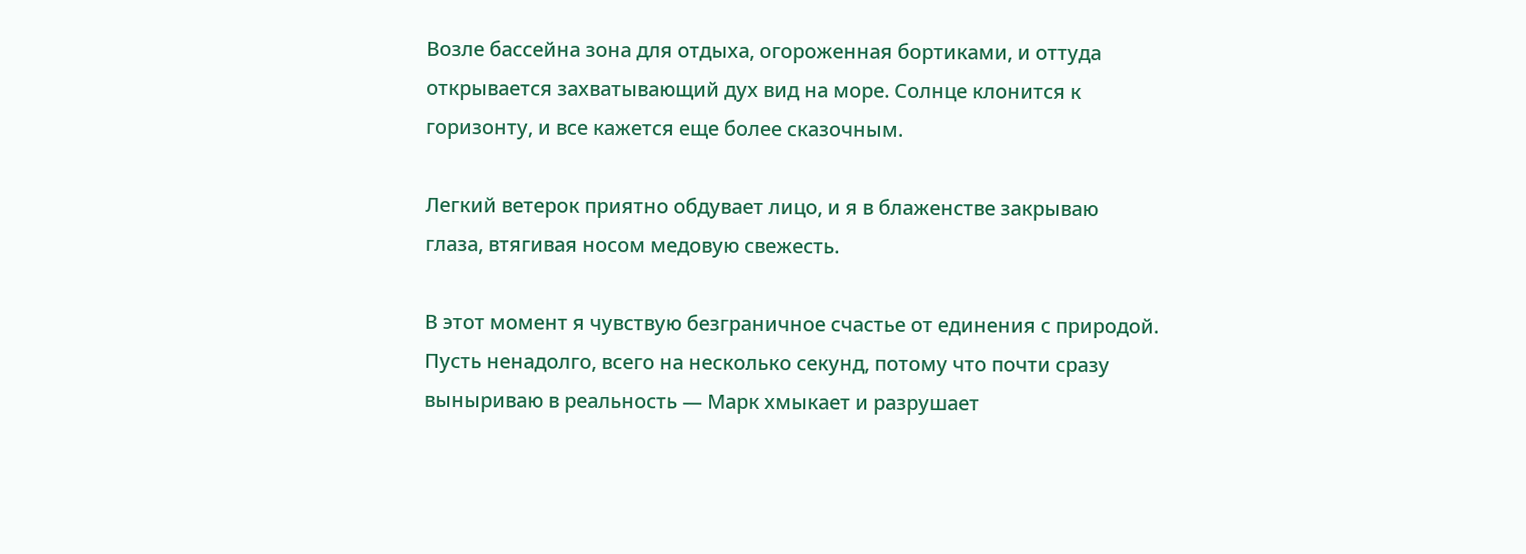Возле бассейна зона для отдыха, огороженная бортиками, и оттуда открывается захватывающий дух вид на море. Солнце клонится к горизонту, и все кажется еще более сказочным.

Легкий ветерок приятно обдувает лицо, и я в блаженстве закрываю глаза, втягивая носом медовую свежесть.

В этот момент я чувствую безграничное счастье от единения с природой. Пусть ненадолго, всего на несколько секунд, потому что почти сразу выныриваю в реальность — Марк хмыкает и разрушает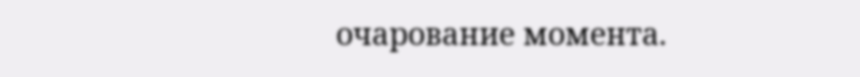очарование момента.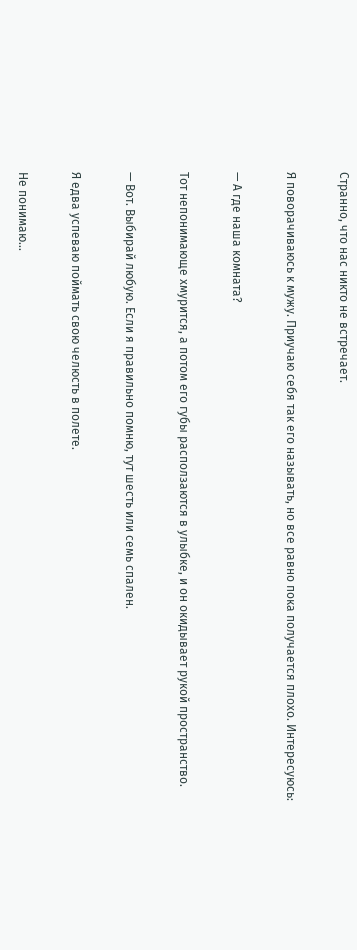Странно, что нас никто не встречает.

Я поворачиваюсь к мужу. Приучаю себя так его называть, но все равно пока получается плохо. Интересуюсь:

— А где наша комната?

Тот непонимающе хмурится, а потом его губы расползаются в улыбке, и он окидывает рукой пространство.

— Вот. Выбирай любую. Если я правильно помню, тут шесть или семь спален.

Я едва успеваю поймать свою челюсть в полете.

Не понимаю...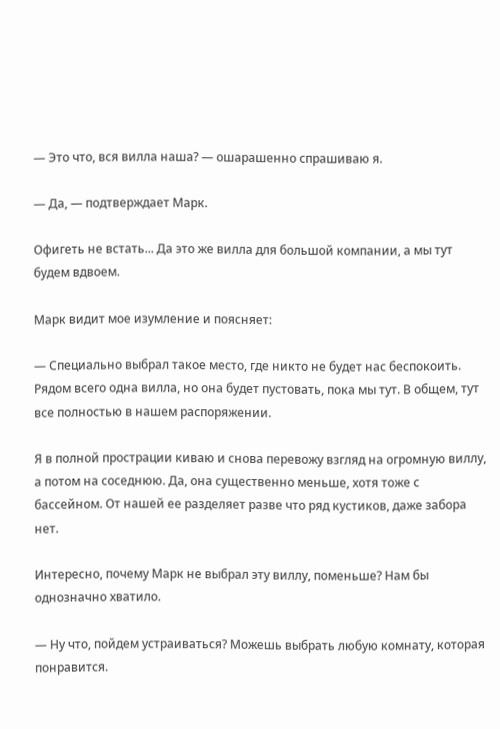— Это что, вся вилла наша? — ошарашенно спрашиваю я.

— Да, — подтверждает Марк.

Офигеть не встать... Да это же вилла для большой компании, а мы тут будем вдвоем.

Марк видит мое изумление и поясняет:

— Специально выбрал такое место, где никто не будет нас беспокоить. Рядом всего одна вилла, но она будет пустовать, пока мы тут. В общем, тут все полностью в нашем распоряжении.

Я в полной прострации киваю и снова перевожу взгляд на огромную виллу, а потом на соседнюю. Да, она существенно меньше, хотя тоже с бассейном. От нашей ее разделяет разве что ряд кустиков, даже забора нет.

Интересно, почему Марк не выбрал эту виллу, поменьше? Нам бы однозначно хватило.

— Ну что, пойдем устраиваться? Можешь выбрать любую комнату, которая понравится.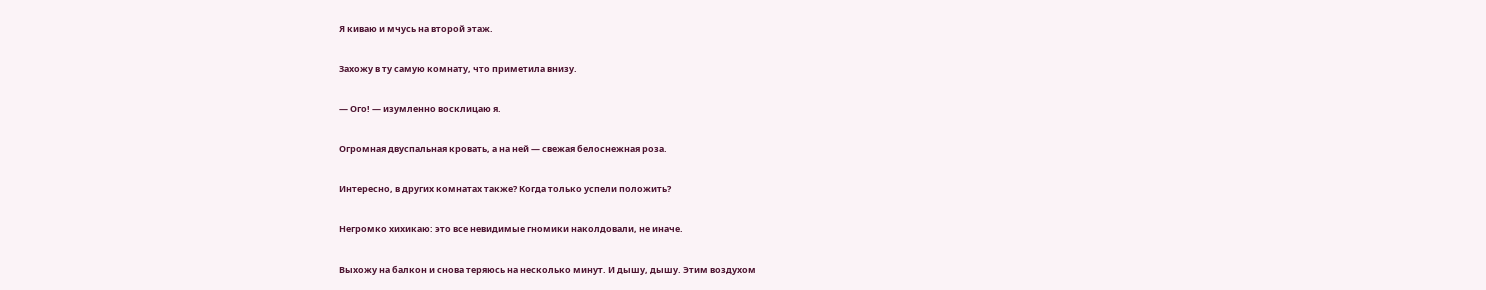Я киваю и мчусь на второй этаж.

Захожу в ту самую комнату, что приметила внизу.

— Ого! — изумленно восклицаю я.

Огромная двуспальная кровать, а на ней — свежая белоснежная роза.

Интересно, в других комнатах также? Когда только успели положить?

Негромко хихикаю: это все невидимые гномики наколдовали, не иначе.

Выхожу на балкон и снова теряюсь на несколько минут. И дышу, дышу. Этим воздухом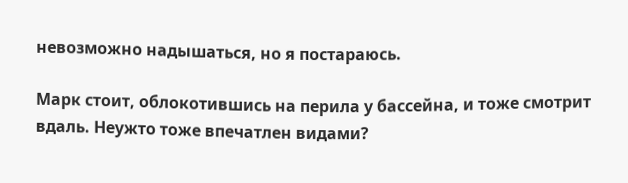невозможно надышаться, но я постараюсь.

Марк стоит, облокотившись на перила у бассейна, и тоже смотрит вдаль. Неужто тоже впечатлен видами?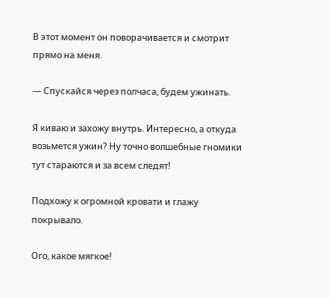В этот момент он поворачивается и смотрит прямо на меня.

— Спускайся через полчаса, будем ужинать.

Я киваю и захожу внутрь. Интересно, а откуда возьмется ужин? Ну точно волшебные гномики тут стараются и за всем следят!

Подхожу к огромной кровати и глажу покрывало.

Ого, какое мягкое!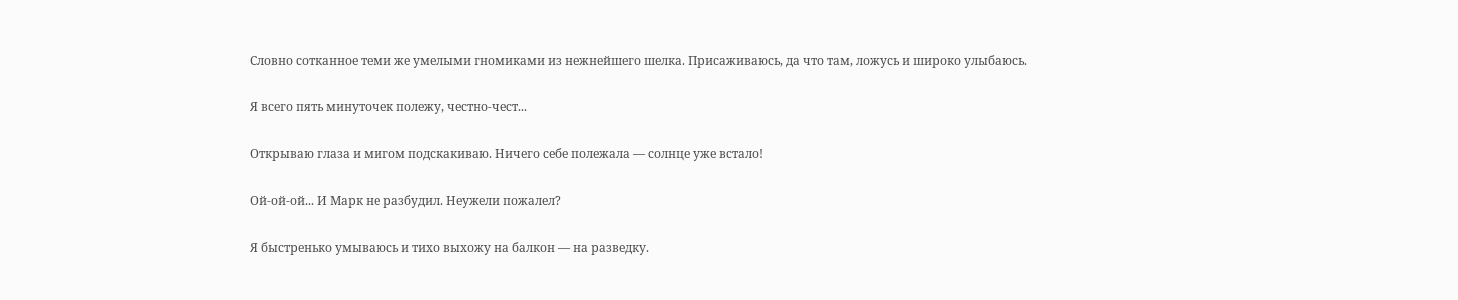Словно сотканное теми же умелыми гномиками из нежнейшего шелка. Присаживаюсь, да что там, ложусь и широко улыбаюсь.

Я всего пять минуточек полежу, честно-чест...

Открываю глаза и мигом подскакиваю. Ничего себе полежала — солнце уже встало!

Ой-ой-ой... И Марк не разбудил. Неужели пожалел?

Я быстренько умываюсь и тихо выхожу на балкон — на разведку.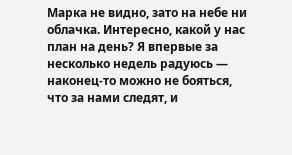Марка не видно, зато на небе ни облачка. Интересно, какой у нас план на день? Я впервые за несколько недель радуюсь — наконец-то можно не бояться, что за нами следят, и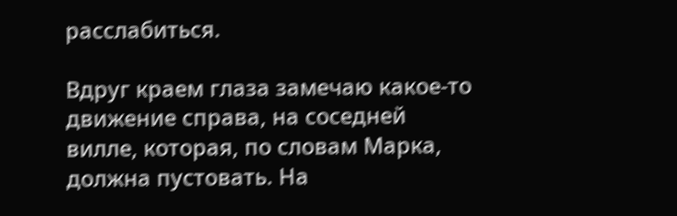расслабиться.

Вдруг краем глаза замечаю какое-то движение справа, на соседней вилле, которая, по словам Марка, должна пустовать. На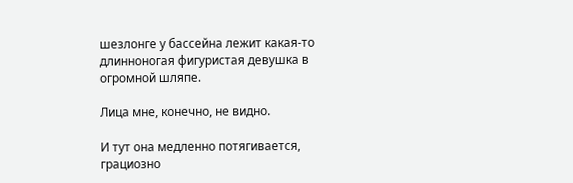шезлонге у бассейна лежит какая-то длинноногая фигуристая девушка в огромной шляпе.

Лица мне, конечно, не видно.

И тут она медленно потягивается, грациозно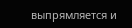выпрямляется и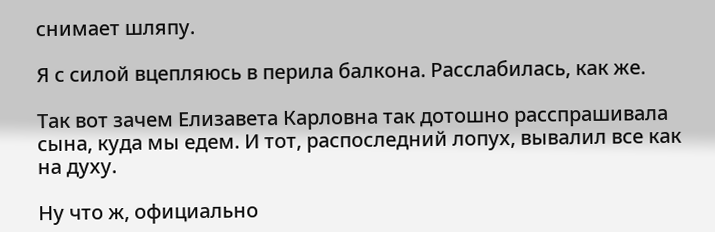снимает шляпу.

Я с силой вцепляюсь в перила балкона. Расслабилась, как же.

Так вот зачем Елизавета Карловна так дотошно расспрашивала сына, куда мы едем. И тот, распоследний лопух, вывалил все как на духу.

Ну что ж, официально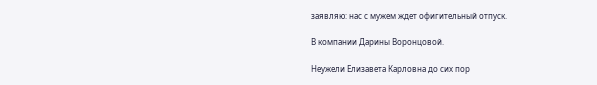заявляю: нас с мужем ждет офигительный отпуск.

В компании Дарины Воронцовой.

Неужели Елизавета Карловна до сих пор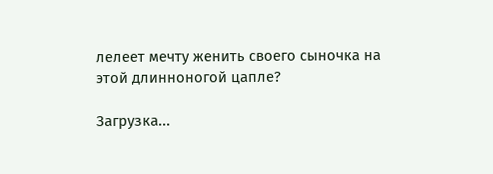лелеет мечту женить своего сыночка на этой длинноногой цапле?

Загрузка...